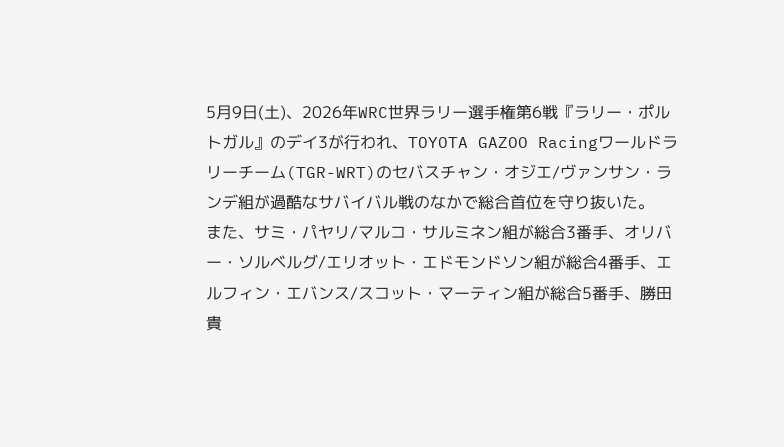5月9日(土)、2026年WRC世界ラリー選手権第6戦『ラリー・ポルトガル』のデイ3が行われ、TOYOTA GAZOO Racingワールドラリーチーム(TGR-WRT)のセバスチャン・オジエ/ヴァンサン・ランデ組が過酷なサバイバル戦のなかで総合首位を守り抜いた。
また、サミ・パヤリ/マルコ・サルミネン組が総合3番手、オリバー・ソルベルグ/エリオット・エドモンドソン組が総合4番手、エルフィン・エバンス/スコット・マーティン組が総合5番手、勝田貴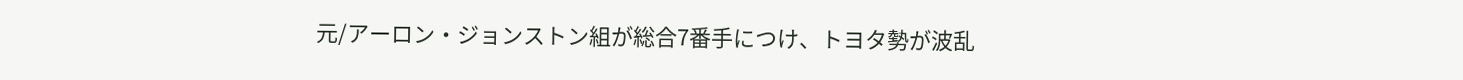元/アーロン・ジョンストン組が総合7番手につけ、トヨタ勢が波乱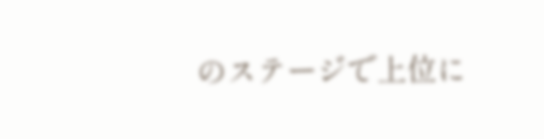のステージで上位に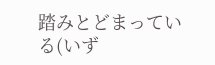踏みとどまっている(いず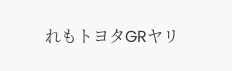れもトヨタGRヤリ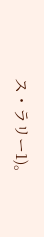ス・ラリー1)。